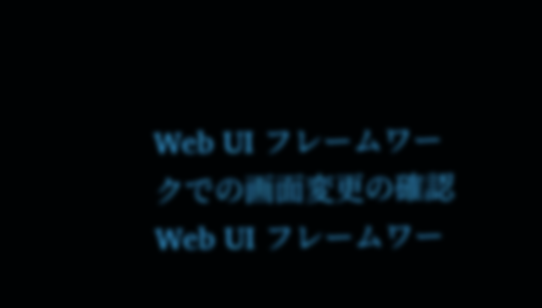Web UI フレームワークでの画面変更の確認
Web UI フレームワー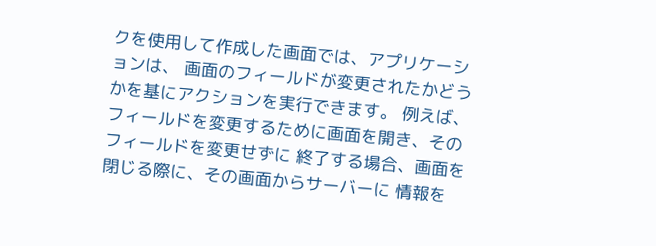クを使用して作成した画面では、アプリケーションは、 画面のフィールドが変更されたかどうかを基にアクションを実行できます。 例えば、フィールドを変更するために画面を開き、そのフィールドを変更せずに 終了する場合、画面を閉じる際に、その画面からサーバーに 情報を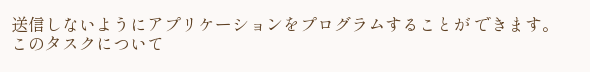送信しないようにアプリケーションをプログラムすることが できます。
このタスクについて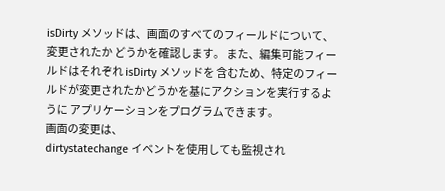isDirty メソッドは、画面のすべてのフィールドについて、変更されたか どうかを確認します。 また、編集可能フィールドはそれぞれ isDirty メソッドを 含むため、特定のフィールドが変更されたかどうかを基にアクションを実行するように アプリケーションをプログラムできます。
画面の変更は、
dirtystatechange イベントを使用しても監視され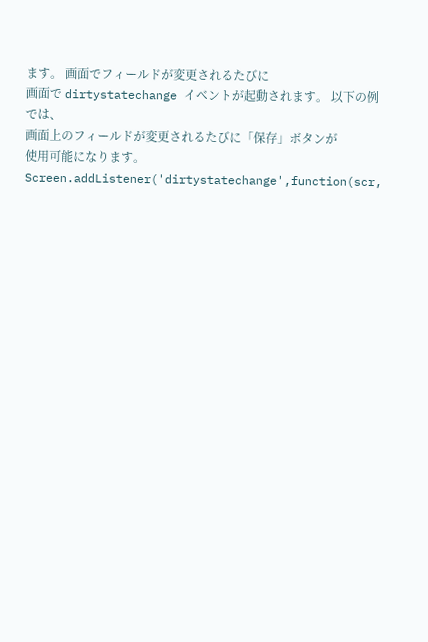ます。 画面でフィールドが変更されるたびに
画面で dirtystatechange イベントが起動されます。 以下の例では、
画面上のフィールドが変更されるたびに「保存」ボタンが
使用可能になります。
Screen.addListener('dirtystatechange',function(scr,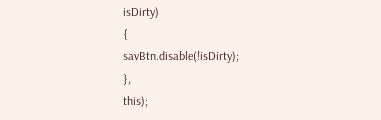isDirty)
{
savBtn.disable(!isDirty);
},
this);